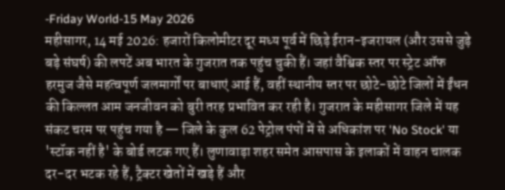-Friday World-15 May 2026
महीसागर, 14 मई 2026: हजारों किलोमीटर दूर मध्य पूर्व में छिड़े ईरान-इजरायल (और उससे जुड़े बड़े संघर्ष) की लपटें अब भारत के गुजरात तक पहुंच चुकी हैं। जहां वैश्विक स्तर पर स्ट्रेट ऑफ हरमुज जैसे महत्वपूर्ण जलमार्गों पर बाधाएं आई हैं, वहीं स्थानीय स्तर पर छोटे-छोटे जिलों में ईंधन की किल्लत आम जनजीवन को बुरी तरह प्रभावित कर रही है। गुजरात के महीसागर जिले में यह संकट चरम पर पहुंच गया है — जिले के कुल 62 पेट्रोल पंपों में से अधिकांश पर 'No Stock' या 'स्टॉक नहीं है' के बोर्ड लटक गए हैं। लुणावाड़ा शहर समेत आसपास के इलाकों में वाहन चालक दर-दर भटक रहे हैं, ट्रैक्टर खेतों में खड़े हैं और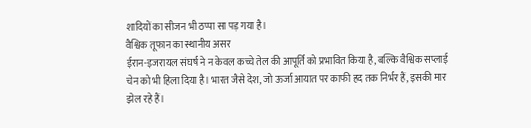शादियों का सीजन भी ठप्पा सा पड़ गया है।
वैश्विक तूफान का स्थानीय असर
ईरान-इजरायल संघर्ष ने न केवल कच्चे तेल की आपूर्ति को प्रभावित किया है, बल्कि वैश्विक सप्लाई चेन को भी हिला दिया है। भारत जैसे देश, जो ऊर्जा आयात पर काफी हद तक निर्भर हैं, इसकी मार झेल रहे हैं।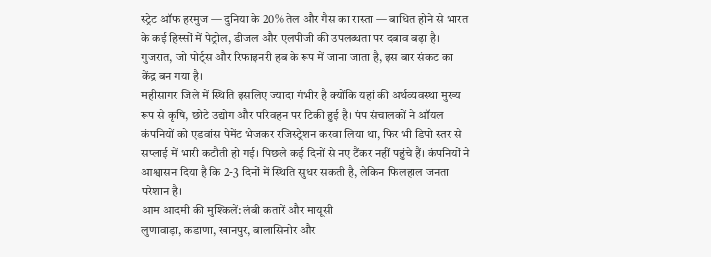स्ट्रेट ऑफ हरमुज — दुनिया के 20% तेल और गैस का रास्ता — बाधित होने से भारत के कई हिस्सों में पेट्रोल, डीजल और एलपीजी की उपलब्धता पर दबाव बढ़ा है। गुजरात, जो पोर्ट्स और रिफाइनरी हब के रूप में जाना जाता है, इस बार संकट का केंद्र बन गया है।
महीसागर जिले में स्थिति इसलिए ज्यादा गंभीर है क्योंकि यहां की अर्थव्यवस्था मुख्य रूप से कृषि, छोटे उद्योग और परिवहन पर टिकी हुई है। पंप संचालकों ने ऑयल कंपनियों को एडवांस पेमेंट भेजकर रजिस्ट्रेशन करवा लिया था, फिर भी डिपो स्तर से सप्लाई में भारी कटौती हो गई। पिछले कई दिनों से नए टैंकर नहीं पहुंचे हैं। कंपनियों ने आश्वासन दिया है कि 2-3 दिनों में स्थिति सुधर सकती है, लेकिन फिलहाल जनता परेशान है।
आम आदमी की मुश्किलें: लंबी कतारें और मायूसी
लुणावाड़ा, कडाणा, खानपुर, बालासिनोर और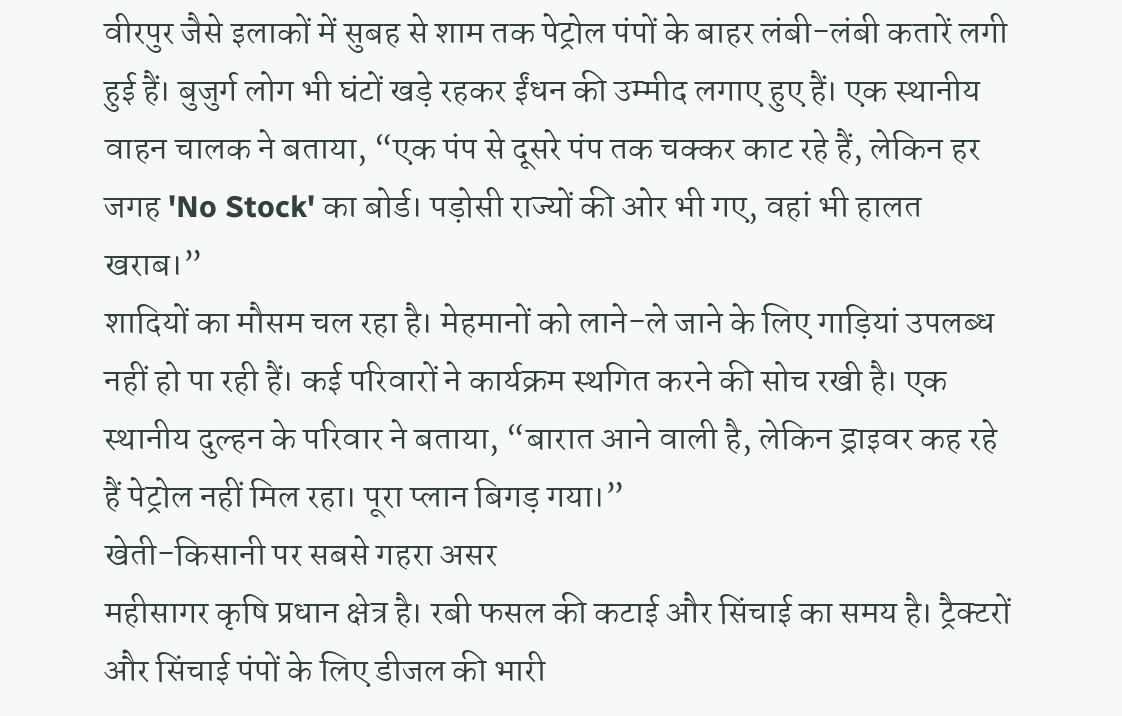वीरपुर जैसे इलाकों में सुबह से शाम तक पेट्रोल पंपों के बाहर लंबी-लंबी कतारें लगी हुई हैं। बुजुर्ग लोग भी घंटों खड़े रहकर ईंधन की उम्मीद लगाए हुए हैं। एक स्थानीय वाहन चालक ने बताया, “एक पंप से दूसरे पंप तक चक्कर काट रहे हैं, लेकिन हर जगह 'No Stock' का बोर्ड। पड़ोसी राज्यों की ओर भी गए, वहां भी हालत खराब।”
शादियों का मौसम चल रहा है। मेहमानों को लाने-ले जाने के लिए गाड़ियां उपलब्ध नहीं हो पा रही हैं। कई परिवारों ने कार्यक्रम स्थगित करने की सोच रखी है। एक स्थानीय दुल्हन के परिवार ने बताया, “बारात आने वाली है, लेकिन ड्राइवर कह रहे हैं पेट्रोल नहीं मिल रहा। पूरा प्लान बिगड़ गया।”
खेती-किसानी पर सबसे गहरा असर
महीसागर कृषि प्रधान क्षेत्र है। रबी फसल की कटाई और सिंचाई का समय है। ट्रैक्टरों और सिंचाई पंपों के लिए डीजल की भारी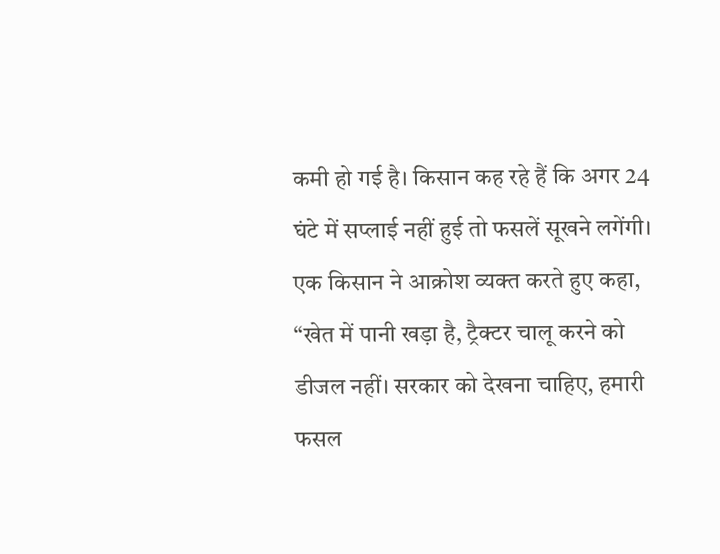कमी हो गई है। किसान कह रहे हैं कि अगर 24 घंटे में सप्लाई नहीं हुई तो फसलें सूखने लगेंगी। एक किसान ने आक्रोश व्यक्त करते हुए कहा, “खेत में पानी खड़ा है, ट्रैक्टर चालू करने को डीजल नहीं। सरकार को देखना चाहिए, हमारी फसल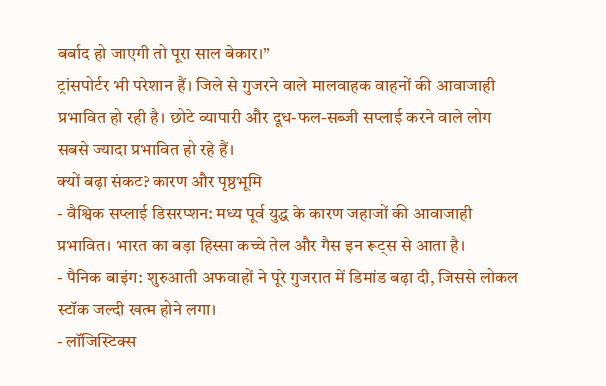बर्बाद हो जाएगी तो पूरा साल बेकार।”
ट्रांसपोर्टर भी परेशान हैं। जिले से गुजरने वाले मालवाहक वाहनों की आवाजाही प्रभावित हो रही है। छोटे व्यापारी और दूध-फल-सब्जी सप्लाई करने वाले लोग सबसे ज्यादा प्रभावित हो रहे हैं।
क्यों बढ़ा संकट? कारण और पृष्ठभूमि
- वैश्विक सप्लाई डिसरप्शन: मध्य पूर्व युद्ध के कारण जहाजों की आवाजाही प्रभावित। भारत का बड़ा हिस्सा कच्चे तेल और गैस इन रूट्स से आता है।
- पैनिक बाइंग: शुरुआती अफवाहों ने पूरे गुजरात में डिमांड बढ़ा दी, जिससे लोकल स्टॉक जल्दी खत्म होने लगा।
- लॉजिस्टिक्स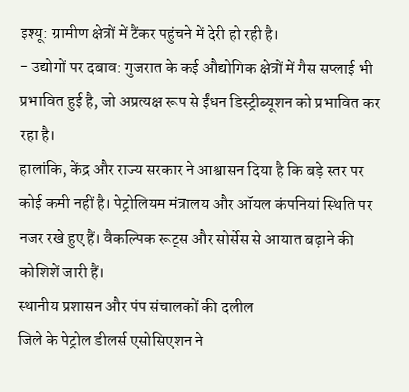इश्यू: ग्रामीण क्षेत्रों में टैंकर पहुंचने में देरी हो रही है।
- उद्योगों पर दबाव: गुजरात के कई औद्योगिक क्षेत्रों में गैस सप्लाई भी प्रभावित हुई है, जो अप्रत्यक्ष रूप से ईंधन डिस्ट्रीब्यूशन को प्रभावित कर रहा है।
हालांकि, केंद्र और राज्य सरकार ने आश्वासन दिया है कि बड़े स्तर पर कोई कमी नहीं है। पेट्रोलियम मंत्रालय और ऑयल कंपनियां स्थिति पर नजर रखे हुए हैं। वैकल्पिक रूट्स और सोर्सेस से आयात बढ़ाने की कोशिशें जारी हैं।
स्थानीय प्रशासन और पंप संचालकों की दलील
जिले के पेट्रोल डीलर्स एसोसिएशन ने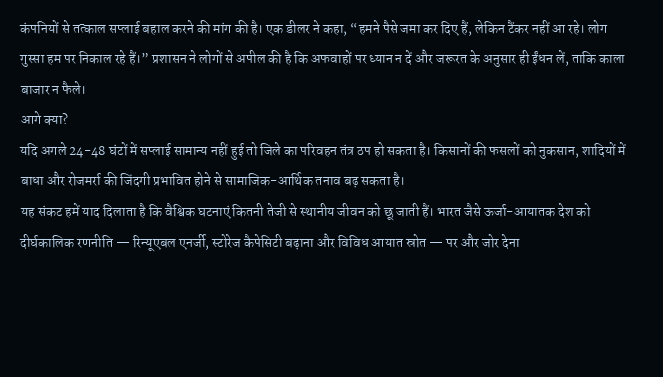कंपनियों से तत्काल सप्लाई बहाल करने की मांग की है। एक डीलर ने कहा, “हमने पैसे जमा कर दिए हैं, लेकिन टैंकर नहीं आ रहे। लोग गुस्सा हम पर निकाल रहे हैं।” प्रशासन ने लोगों से अपील की है कि अफवाहों पर ध्यान न दें और जरूरत के अनुसार ही ईंधन लें, ताकि काला बाजार न फैले।
आगे क्या?
यदि अगले 24-48 घंटों में सप्लाई सामान्य नहीं हुई तो जिले का परिवहन तंत्र ठप हो सकता है। किसानों की फसलों को नुकसान, शादियों में बाधा और रोजमर्रा की जिंदगी प्रभावित होने से सामाजिक-आर्थिक तनाव बढ़ सकता है।
यह संकट हमें याद दिलाता है कि वैश्विक घटनाएं कितनी तेजी से स्थानीय जीवन को छू जाती हैं। भारत जैसे ऊर्जा-आयातक देश को दीर्घकालिक रणनीति — रिन्यूएबल एनर्जी, स्टोरेज कैपेसिटी बढ़ाना और विविध आयात स्रोत — पर और जोर देना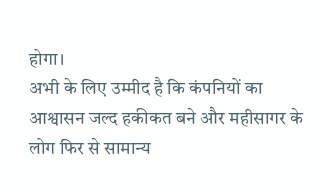होगा।
अभी के लिए उम्मीद है कि कंपनियों का आश्वासन जल्द हकीकत बने और महीसागर के लोग फिर से सामान्य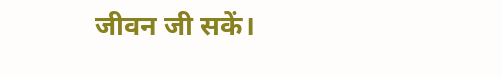जीवन जी सकें।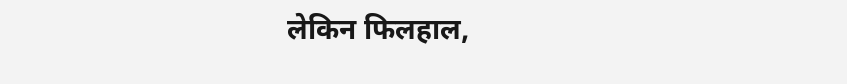लेकिन फिलहाल,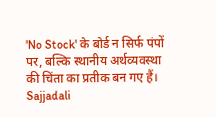'No Stock' के बोर्ड न सिर्फ पंपों पर, बल्कि स्थानीय अर्थव्यवस्था की चिंता का प्रतीक बन गए हैं।
Sajjadali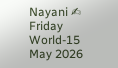Nayani ✍
Friday World-15 May 2026